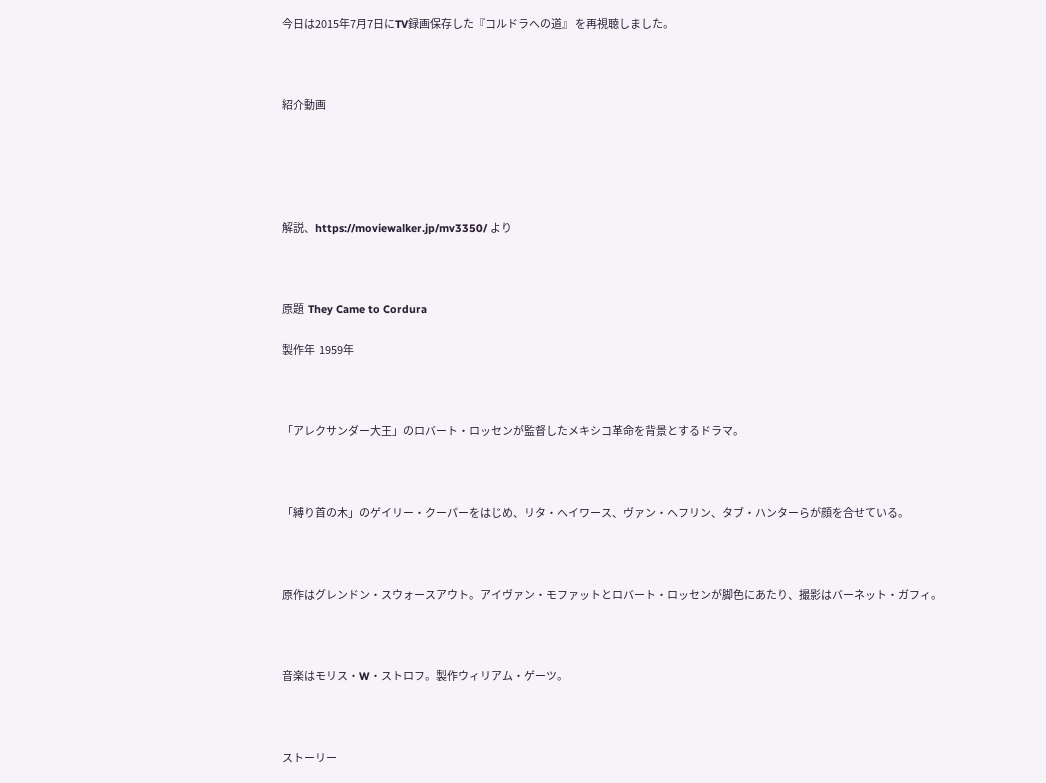今日は2015年7月7日にTV録画保存した『コルドラへの道』 を再視聴しました。



紹介動画





解説、https://moviewalker.jp/mv3350/ より



原題  They Came to Cordura

製作年  1959年



「アレクサンダー大王」のロバート・ロッセンが監督したメキシコ革命を背景とするドラマ。



「縛り首の木」のゲイリー・クーパーをはじめ、リタ・ヘイワース、ヴァン・ヘフリン、タブ・ハンターらが顔を合せている。



原作はグレンドン・スウォースアウト。アイヴァン・モファットとロバート・ロッセンが脚色にあたり、撮影はバーネット・ガフィ。



音楽はモリス・W・ストロフ。製作ウィリアム・ゲーツ。



ストーリー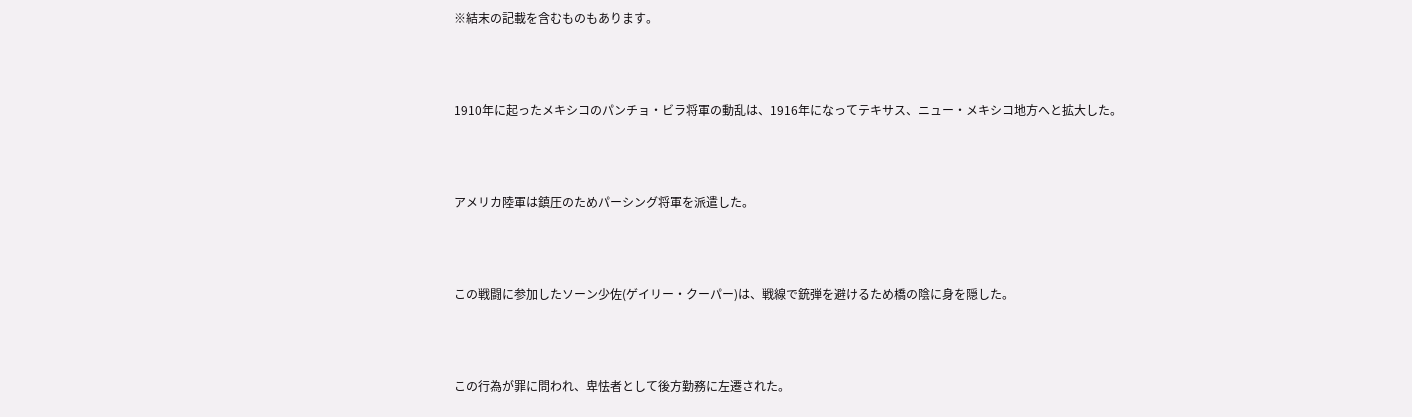※結末の記載を含むものもあります。



1910年に起ったメキシコのパンチョ・ビラ将軍の動乱は、1916年になってテキサス、ニュー・メキシコ地方へと拡大した。



アメリカ陸軍は鎮圧のためパーシング将軍を派遣した。



この戦闘に参加したソーン少佐(ゲイリー・クーパー)は、戦線で銃弾を避けるため橋の陰に身を隠した。



この行為が罪に問われ、卑怯者として後方勤務に左遷された。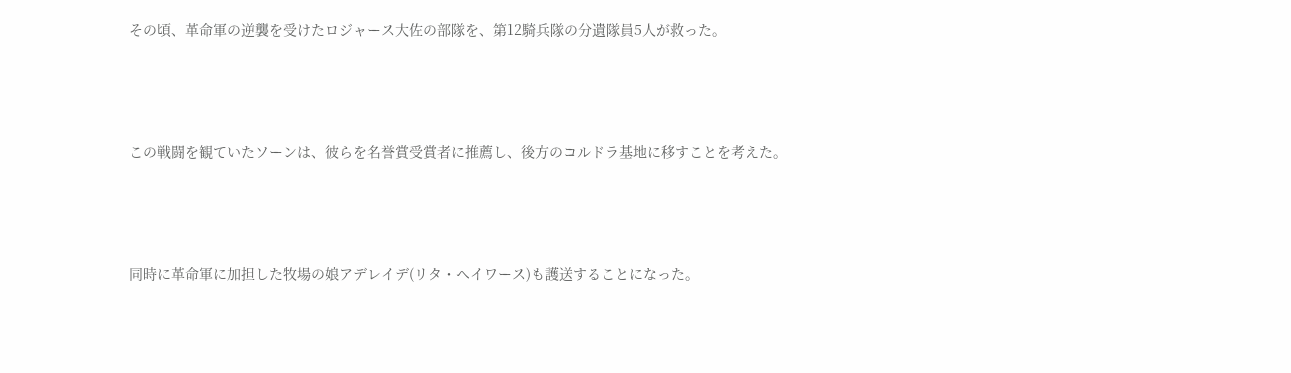その頃、革命軍の逆襲を受けたロジャース大佐の部隊を、第12騎兵隊の分遺隊員5人が救った。



この戦闘を観ていたソーンは、彼らを名誉賞受賞者に推薦し、後方のコルドラ基地に移すことを考えた。



同時に革命軍に加担した牧場の娘アデレイデ(リタ・ヘイワース)も護送することになった。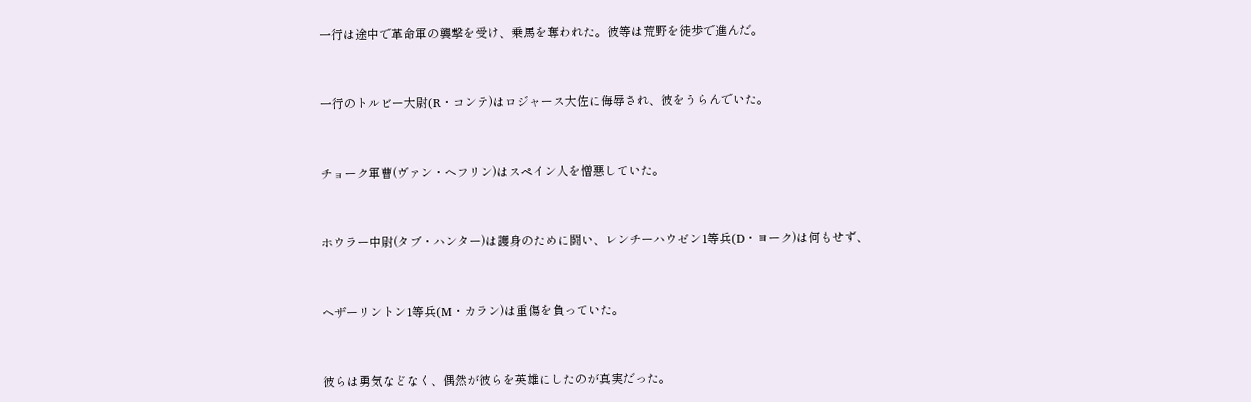一行は途中で革命軍の襲撃を受け、乗馬を奪われた。彼等は荒野を徒歩で進んだ。



一行のトルビー大尉(R・コンテ)はロジャース大佐に侮辱され、彼をうらんでいた。



チョーク軍曹(ヴァン・ヘフリン)はスペイン人を憎悪していた。



ホウラー中尉(タブ・ハンター)は護身のために闘い、レンチーハウゼン1等兵(D・ヨーク)は何もせず、



ヘザーリントン1等兵(M・カラン)は重傷を負っていた。



彼らは勇気などなく、偶然が彼らを英雄にしたのが真実だった。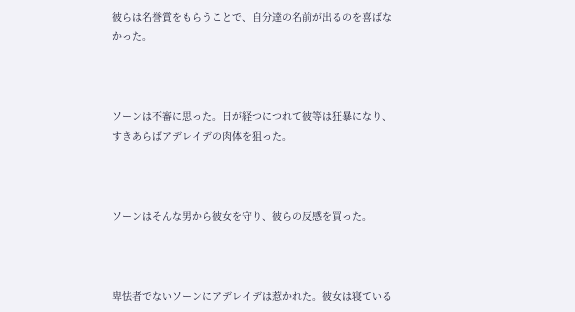彼らは名誉賞をもらうことで、自分達の名前が出るのを喜ばなかった。



ソーンは不審に思った。日が経つにつれて彼等は狂暴になり、すきあらばアデレイデの肉体を狙った。



ソーンはそんな男から彼女を守り、彼らの反感を買った。



卑怯者でないソーンにアデレイデは惹かれた。彼女は寝ている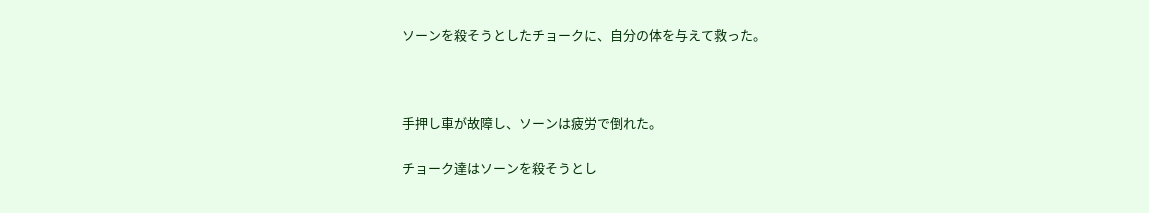ソーンを殺そうとしたチョークに、自分の体を与えて救った。



手押し車が故障し、ソーンは疲労で倒れた。

チョーク達はソーンを殺そうとし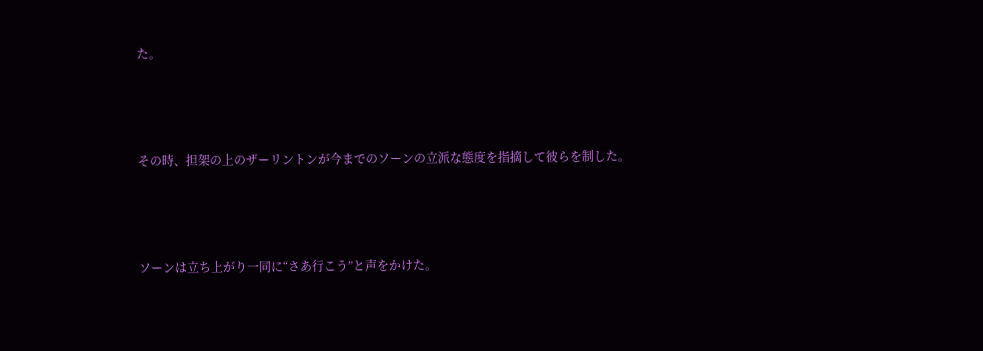た。



その時、担架の上のザーリントンが今までのソーンの立派な態度を指摘して彼らを制した。



ソーンは立ち上がり一同に“さあ行こう”と声をかけた。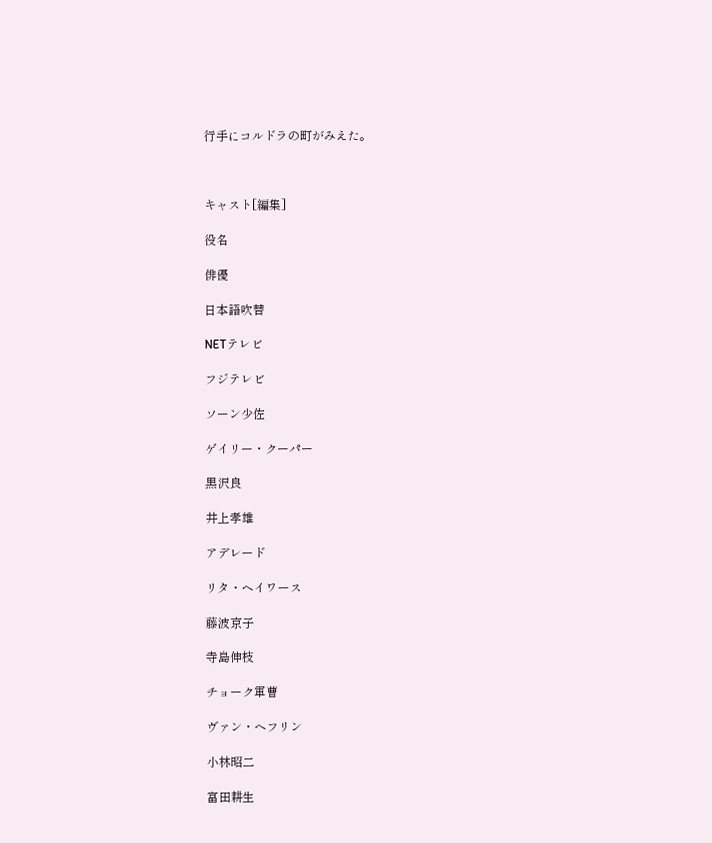行手にコルドラの町がみえた。



キャスト[編集]

役名

俳優

日本語吹替

NETテレビ

フジテレビ

ソーン少佐

ゲイリー・クーパー

黒沢良

井上孝雄

アデレード

リタ・ヘイワース

藤波京子

寺島伸枝

チョーク軍曹

ヴァン・ヘフリン

小林昭二

富田耕生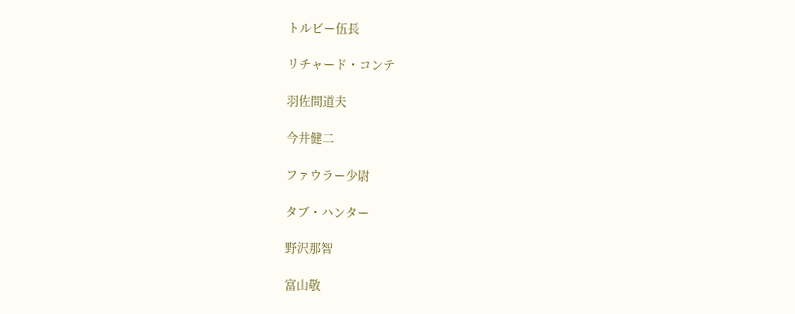トルビー伍長

リチャード・コンテ

羽佐間道夫

今井健二

ファウラー少尉

タブ・ハンター

野沢那智

富山敬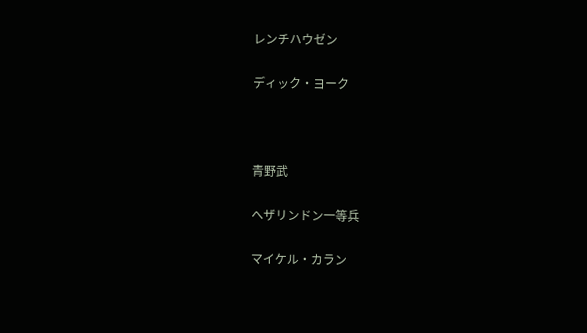レンチハウゼン

ディック・ヨーク



青野武

へザリンドン一等兵

マイケル・カラン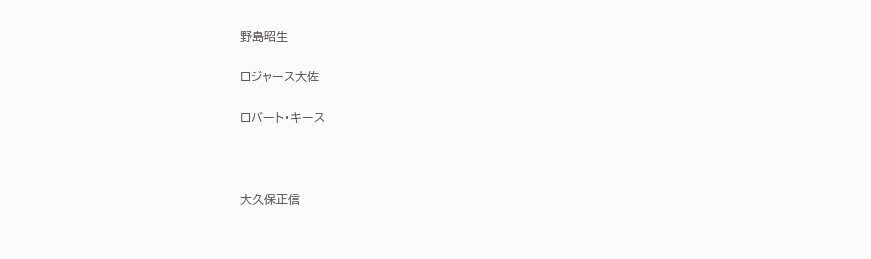野島昭生

ロジャース大佐

ロバート・キース



大久保正信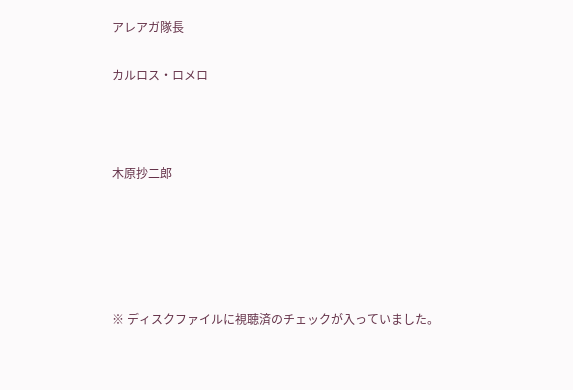アレアガ隊長

カルロス・ロメロ



木原抄二郎





※ ディスクファイルに視聴済のチェックが入っていました。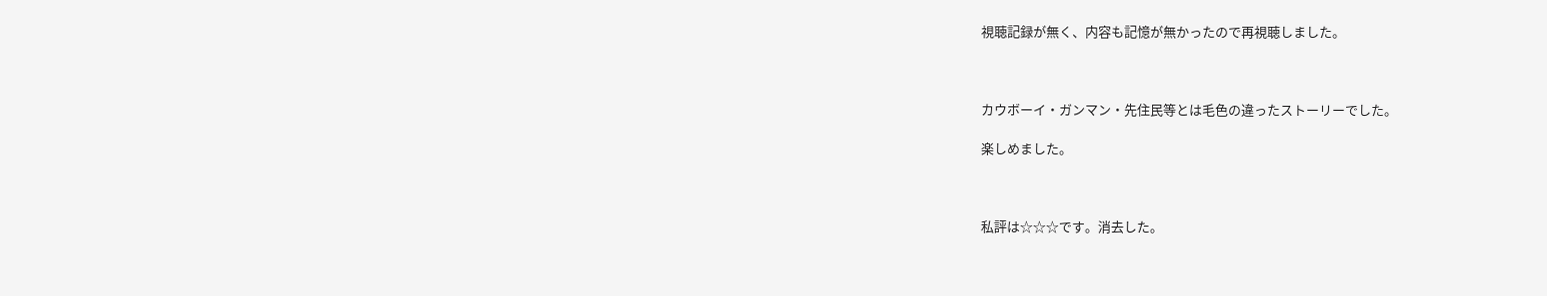視聴記録が無く、内容も記憶が無かったので再視聴しました。



カウボーイ・ガンマン・先住民等とは毛色の違ったストーリーでした。

楽しめました。



私評は☆☆☆です。消去した。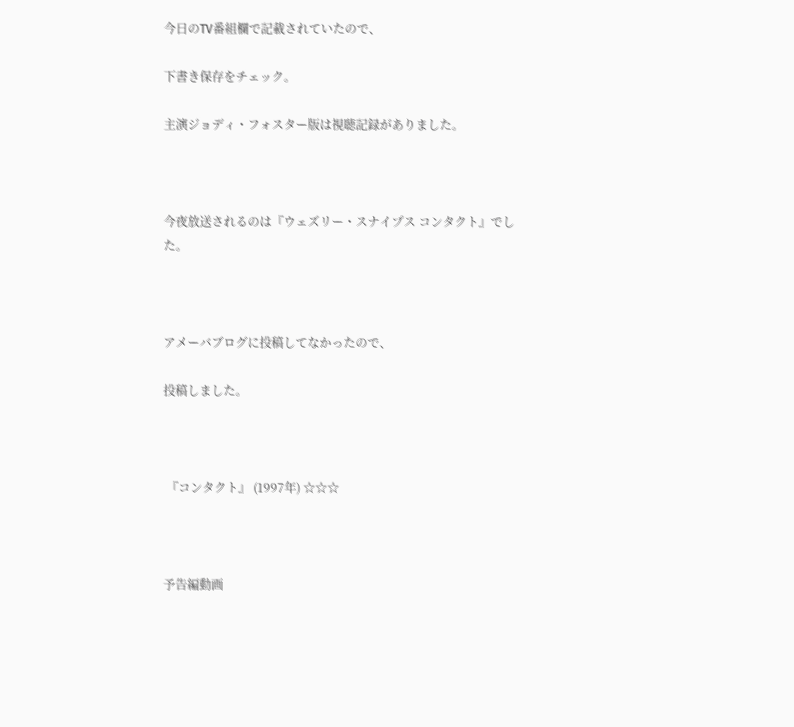今日のTV番組欄で記載されていたので、

下書き保存をチェック。

主演ジョディ・フォスター版は視聴記録がありました。



今夜放送されるのは『ウェズリー・スナイプス コンタクト』でした。



アメーバブログに投稿してなかったので、

投稿しました。



 『コンタクト』 (1997年) ☆☆☆



予告編動画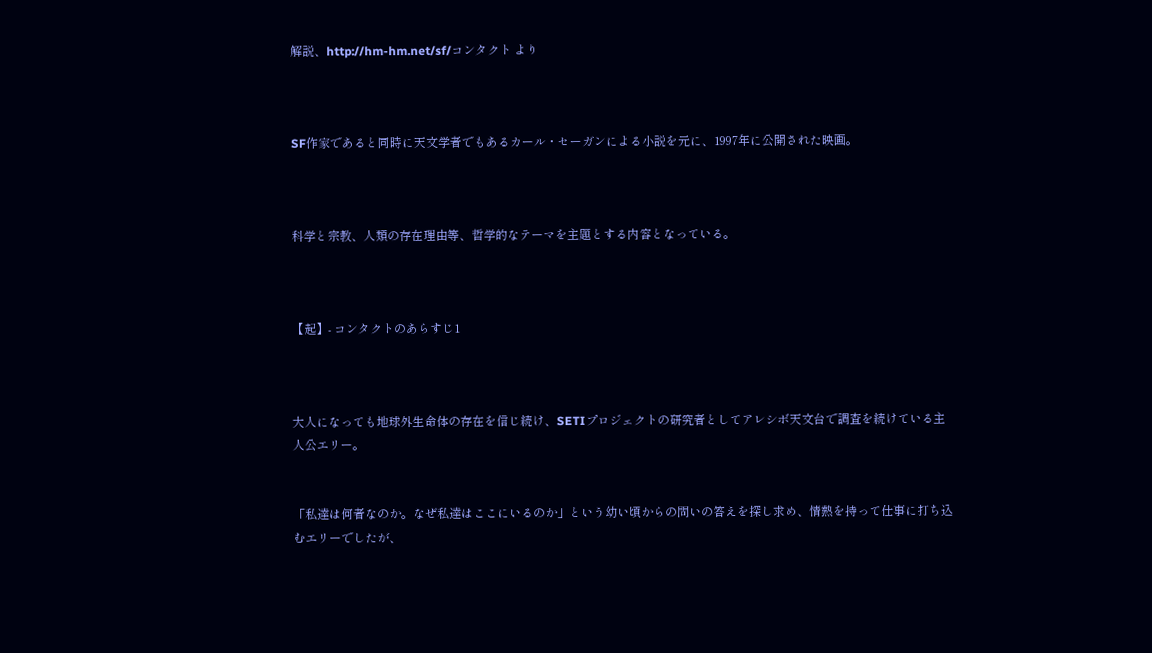解説、http://hm-hm.net/sf/コンタクト より



SF作家であると同時に天文学者でもあるカール・セーガンによる小説を元に、1997年に公開された映画。



科学と宗教、人類の存在理由等、哲学的なテーマを主題とする内容となっている。



【起】- コンタクトのあらすじ1



大人になっても地球外生命体の存在を信じ続け、SETIプロジェクトの研究者としてアレシボ天文台で調査を続けている主人公エリー。


「私達は何者なのか。なぜ私達はここにいるのか」という幼い頃からの問いの答えを探し求め、情熱を持って仕事に打ち込むエリーでしたが、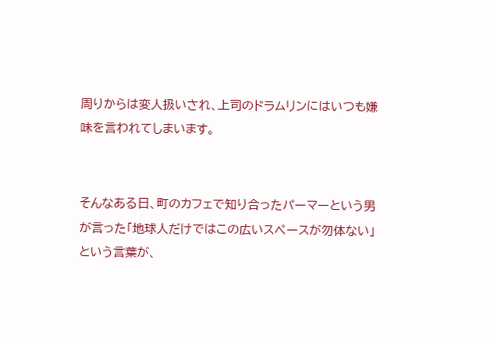周りからは変人扱いされ、上司のドラムリンにはいつも嫌味を言われてしまいます。


そんなある日、町のカフェで知り合ったパーマーという男が言った「地球人だけではこの広いスペースが勿体ない」という言葉が、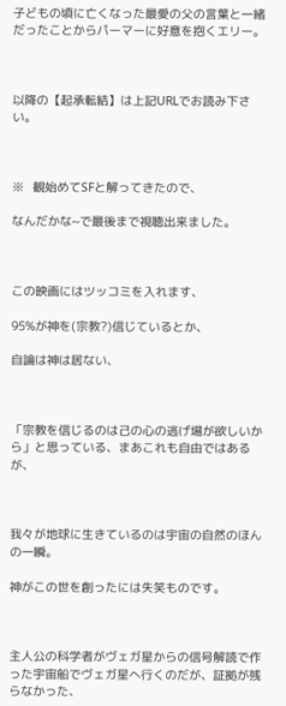子どもの頃に亡くなった最愛の父の言葉と一緒だったことからパーマーに好意を抱くエリー。



以降の【起承転結】は上記URLでお読み下さい。



※   観始めてSFと解ってきたので、

なんだかな~で最後まで視聴出来ました。



この映画にはツッコミを入れます、

95%が神を(宗教?)信じているとか、

自論は神は居ない、



「宗教を信じるのは己の心の逃げ場が欲しいから」と思っている、まあこれも自由ではあるが、



我々が地球に生きているのは宇宙の自然のほんの一瞬。

神がこの世を創ったには失笑ものです。



主人公の科学者がヴェガ星からの信号解読で作った宇宙船でヴェガ星へ行くのだが、証拠が残らなかった、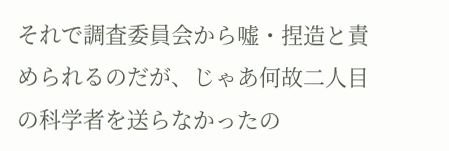それで調査委員会から嘘・捏造と責められるのだが、じゃあ何故二人目の科学者を送らなかったの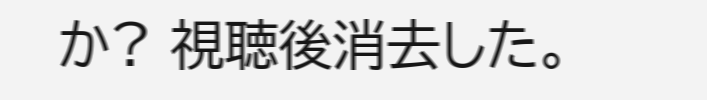か? 視聴後消去した。